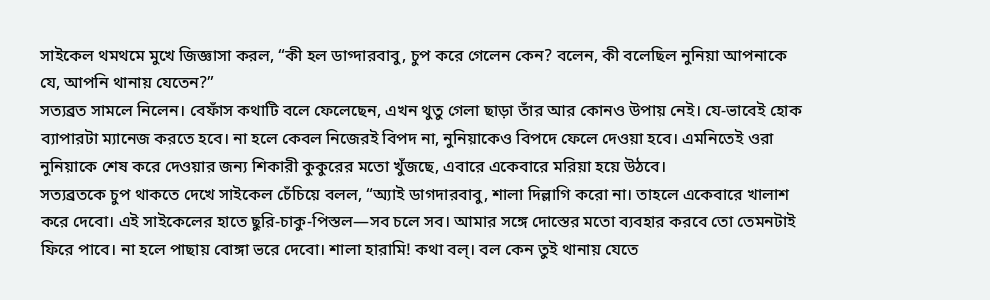সাইকেল থমথমে মুখে জিজ্ঞাসা করল, “কী হল ডাগ্দারবাবু, চুপ করে গেলেন কেন? বলেন, কী বলেছিল নুনিয়া আপনাকে যে, আপনি থানায় যেতেন?”
সত্যব্রত সামলে নিলেন। বেফাঁস কথাটি বলে ফেলেছেন, এখন থুতু গেলা ছাড়া তাঁর আর কোনও উপায় নেই। যে-ভাবেই হোক ব্যাপারটা ম্যানেজ করতে হবে। না হলে কেবল নিজেরই বিপদ না, নুনিয়াকেও বিপদে ফেলে দেওয়া হবে। এমনিতেই ওরা নুনিয়াকে শেষ করে দেওয়ার জন্য শিকারী কুকুরের মতো খুঁজছে, এবারে একেবারে মরিয়া হয়ে উঠবে।
সত্যব্রতকে চুপ থাকতে দেখে সাইকেল চেঁচিয়ে বলল, “অ্যাই ডাগদারবাবু, শালা দিল্লাগি করো না। তাহলে একেবারে খালাশ করে দেবো। এই সাইকেলের হাতে ছুরি-চাকু-পিস্তল—সব চলে সব। আমার সঙ্গে দোস্তের মতো ব্যবহার করবে তো তেমনটাই ফিরে পাবে। না হলে পাছায় বোঙ্গা ভরে দেবো। শালা হারামি! কথা বল্। বল কেন তুই থানায় যেতে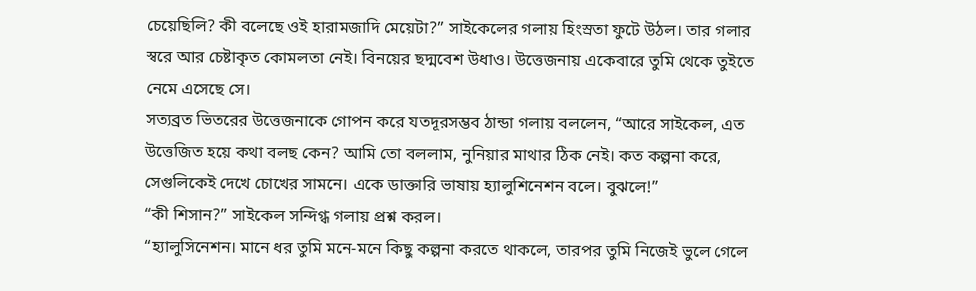চেয়েছিলি? কী বলেছে ওই হারামজাদি মেয়েটা?” সাইকেলের গলায় হিংস্রতা ফুটে উঠল। তার গলার স্বরে আর চেষ্টাকৃত কোমলতা নেই। বিনয়ের ছদ্মবেশ উধাও। উত্তেজনায় একেবারে তুমি থেকে তুইতে নেমে এসেছে সে।
সত্যব্রত ভিতরের উত্তেজনাকে গোপন করে যতদূরসম্ভব ঠান্ডা গলায় বললেন, “আরে সাইকেল, এত উত্তেজিত হয়ে কথা বলছ কেন? আমি তো বললাম, নুনিয়ার মাথার ঠিক নেই। কত কল্পনা করে, সেগুলিকেই দেখে চোখের সামনে। একে ডাক্তারি ভাষায় হ্যালুশিনেশন বলে। বুঝলে!”
“কী শিসান?” সাইকেল সন্দিগ্ধ গলায় প্রশ্ন করল।
“হ্যালুসিনেশন। মানে ধর তুমি মনে-মনে কিছু কল্পনা করতে থাকলে, তারপর তুমি নিজেই ভুলে গেলে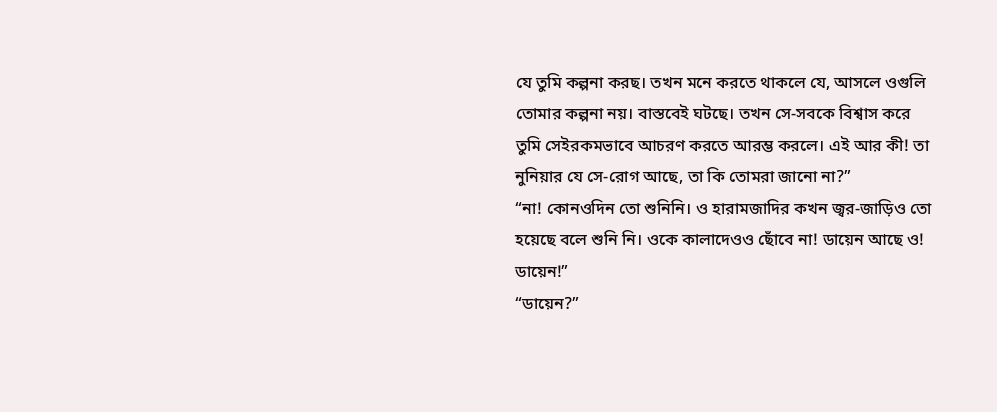যে তুমি কল্পনা করছ। তখন মনে করতে থাকলে যে, আসলে ওগুলি তোমার কল্পনা নয়। বাস্তবেই ঘটছে। তখন সে-সবকে বিশ্বাস করে তুমি সেইরকমভাবে আচরণ করতে আরম্ভ করলে। এই আর কী! তা নুনিয়ার যে সে-রোগ আছে, তা কি তোমরা জানো না?”
“না! কোনওদিন তো শুনিনি। ও হারামজাদির কখন জ্বর-জাড়িও তো হয়েছে বলে শুনি নি। ওকে কালাদেওও ছোঁবে না! ডায়েন আছে ও! ডায়েন!”
“ডায়েন?”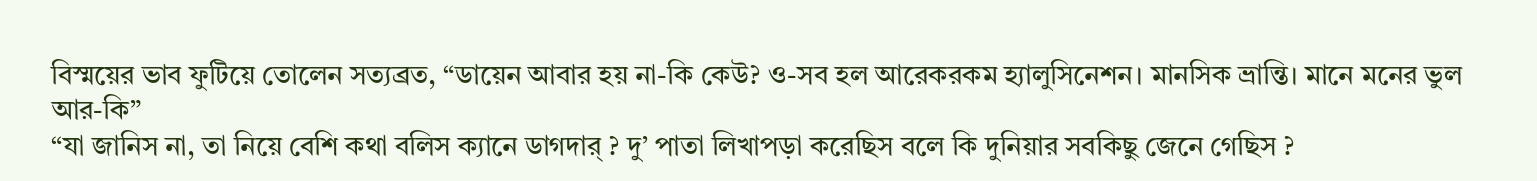বিস্ময়ের ভাব ফুটিয়ে তোলেন সত্যব্রত, “ডায়েন আবার হয় না-কি কেউ? ও-সব হল আরেকরকম হ্যালুসিনেশন। মানসিক ভ্রান্তি। মানে মনের ভুল আর-কি”
“যা জানিস না, তা নিয়ে বেশি কথা বলিস ক্যানে ডাগদার্ ? দু’ পাতা লিখাপড়া করেছিস বলে কি দুনিয়ার সবকিছু জেনে গেছিস ?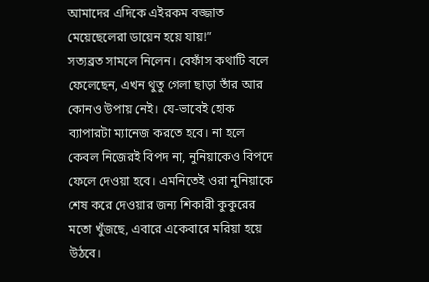আমাদের এদিকে এইরকম বজ্জাত মেয়েছেলেরা ডায়েন হয়ে যায়!”
সত্যব্রত সামলে নিলেন। বেফাঁস কথাটি বলে ফেলেছেন, এখন থুতু গেলা ছাড়া তাঁর আর কোনও উপায় নেই। যে-ভাবেই হোক ব্যাপারটা ম্যানেজ করতে হবে। না হলে কেবল নিজেরই বিপদ না, নুনিয়াকেও বিপদে ফেলে দেওয়া হবে। এমনিতেই ওরা নুনিয়াকে শেষ করে দেওয়ার জন্য শিকারী কুকুরের মতো খুঁজছে, এবারে একেবারে মরিয়া হয়ে উঠবে।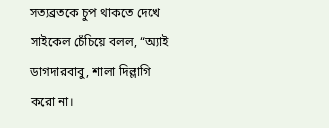সত্যব্রতকে চুপ থাকতে দেখে সাইকেল চেঁচিয়ে বলল, “অ্যাই ডাগদারবাবু, শালা দিল্লাগি করো না।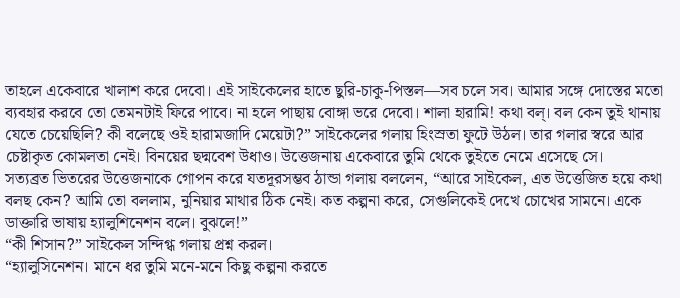তাহলে একেবারে খালাশ করে দেবো। এই সাইকেলের হাতে ছুরি-চাকু-পিস্তল—সব চলে সব। আমার সঙ্গে দোস্তের মতো ব্যবহার করবে তো তেমনটাই ফিরে পাবে। না হলে পাছায় বোঙ্গা ভরে দেবো। শালা হারামি! কথা বল্। বল কেন তুই থানায় যেতে চেয়েছিলি? কী বলেছে ওই হারামজাদি মেয়েটা?” সাইকেলের গলায় হিংস্রতা ফুটে উঠল। তার গলার স্বরে আর চেষ্টাকৃত কোমলতা নেই। বিনয়ের ছদ্মবেশ উধাও। উত্তেজনায় একেবারে তুমি থেকে তুইতে নেমে এসেছে সে।
সত্যব্রত ভিতরের উত্তেজনাকে গোপন করে যতদূরসম্ভব ঠান্ডা গলায় বললেন, “আরে সাইকেল, এত উত্তেজিত হয়ে কথা বলছ কেন? আমি তো বললাম, নুনিয়ার মাথার ঠিক নেই। কত কল্পনা করে, সেগুলিকেই দেখে চোখের সামনে। একে ডাক্তারি ভাষায় হ্যালুশিনেশন বলে। বুঝলে!”
“কী শিসান?” সাইকেল সন্দিগ্ধ গলায় প্রশ্ন করল।
“হ্যালুসিনেশন। মানে ধর তুমি মনে-মনে কিছু কল্পনা করতে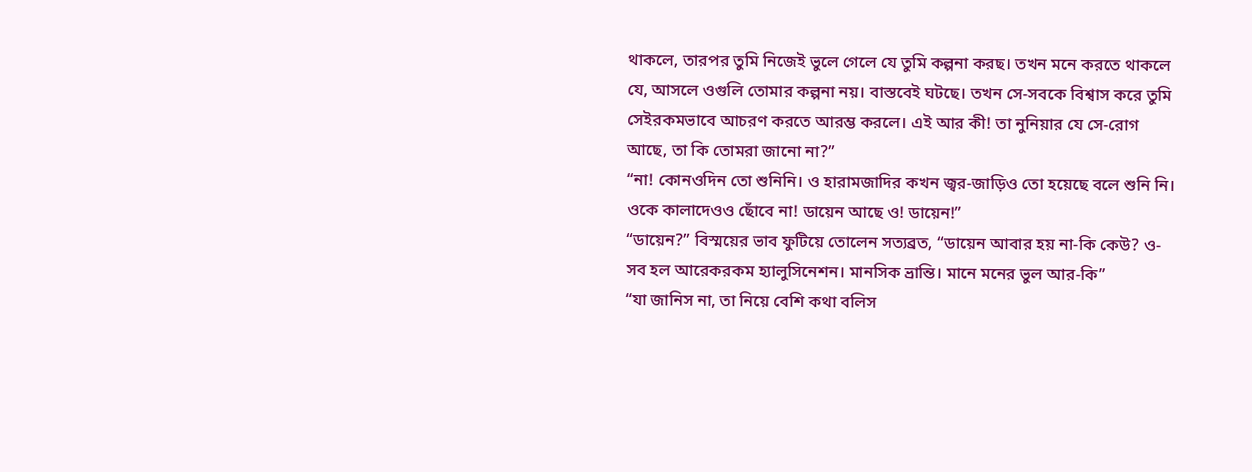থাকলে, তারপর তুমি নিজেই ভুলে গেলে যে তুমি কল্পনা করছ। তখন মনে করতে থাকলে যে, আসলে ওগুলি তোমার কল্পনা নয়। বাস্তবেই ঘটছে। তখন সে-সবকে বিশ্বাস করে তুমি সেইরকমভাবে আচরণ করতে আরম্ভ করলে। এই আর কী! তা নুনিয়ার যে সে-রোগ আছে, তা কি তোমরা জানো না?”
“না! কোনওদিন তো শুনিনি। ও হারামজাদির কখন জ্বর-জাড়িও তো হয়েছে বলে শুনি নি। ওকে কালাদেওও ছোঁবে না! ডায়েন আছে ও! ডায়েন!”
“ডায়েন?” বিস্ময়ের ভাব ফুটিয়ে তোলেন সত্যব্রত, “ডায়েন আবার হয় না-কি কেউ? ও-সব হল আরেকরকম হ্যালুসিনেশন। মানসিক ভ্রান্তি। মানে মনের ভুল আর-কি”
“যা জানিস না, তা নিয়ে বেশি কথা বলিস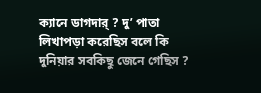ক্যানে ডাগদার্ ? দু’ পাতা লিখাপড়া করেছিস বলে কি দুনিয়ার সবকিছু জেনে গেছিস ?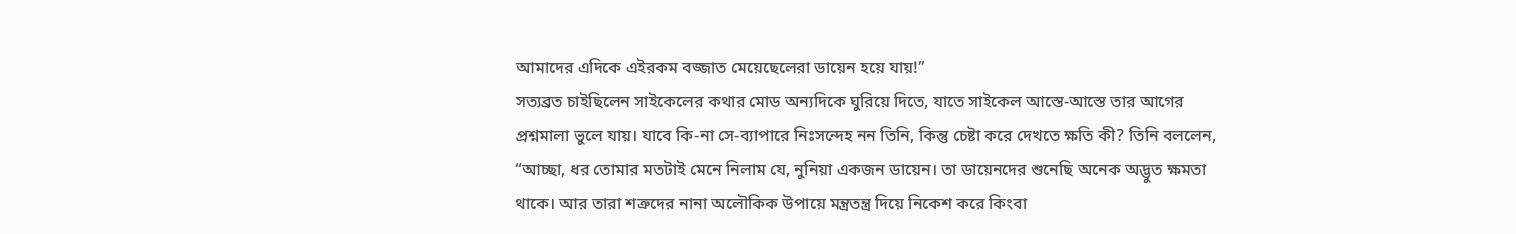আমাদের এদিকে এইরকম বজ্জাত মেয়েছেলেরা ডায়েন হয়ে যায়!”
সত্যব্রত চাইছিলেন সাইকেলের কথার মোড অন্যদিকে ঘুরিয়ে দিতে, যাতে সাইকেল আস্তে-আস্তে তার আগের প্রশ্নমালা ভুলে যায়। যাবে কি-না সে-ব্যাপারে নিঃসন্দেহ নন তিনি, কিন্তু চেষ্টা করে দেখতে ক্ষতি কী? তিনি বললেন, “আচ্ছা, ধর তোমার মতটাই মেনে নিলাম যে, নুনিয়া একজন ডায়েন। তা ডায়েনদের শুনেছি অনেক অদ্ভুত ক্ষমতা থাকে। আর তারা শত্রুদের নানা অলৌকিক উপায়ে মন্ত্রতন্ত্র দিয়ে নিকেশ করে কিংবা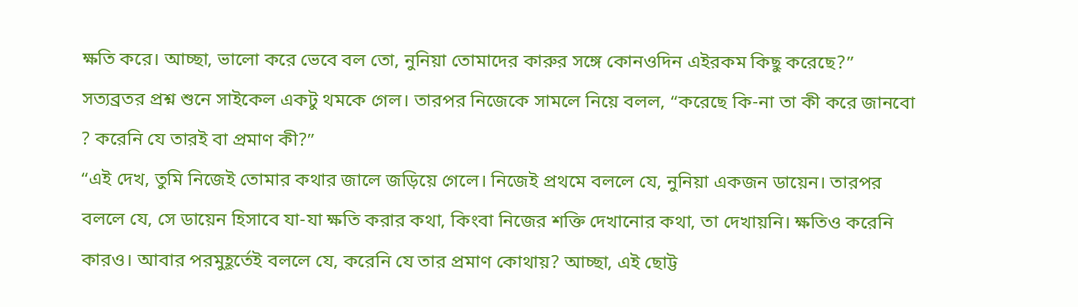ক্ষতি করে। আচ্ছা, ভালো করে ভেবে বল তো, নুনিয়া তোমাদের কারুর সঙ্গে কোনওদিন এইরকম কিছু করেছে?”
সত্যব্রতর প্রশ্ন শুনে সাইকেল একটু থমকে গেল। তারপর নিজেকে সামলে নিয়ে বলল, “করেছে কি-না তা কী করে জানবো ? করেনি যে তারই বা প্রমাণ কী?”
“এই দেখ, তুমি নিজেই তোমার কথার জালে জড়িয়ে গেলে। নিজেই প্রথমে বললে যে, নুনিয়া একজন ডায়েন। তারপর বললে যে, সে ডায়েন হিসাবে যা-যা ক্ষতি করার কথা, কিংবা নিজের শক্তি দেখানোর কথা, তা দেখায়নি। ক্ষতিও করেনি কারও। আবার পরমুহূর্তেই বললে যে, করেনি যে তার প্রমাণ কোথায়? আচ্ছা, এই ছোট্ট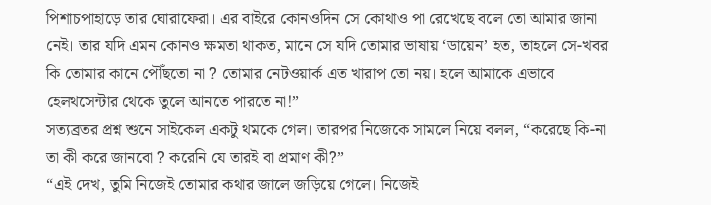পিশাচপাহাড়ে তার ঘোরাফেরা। এর বাইরে কোনওদিন সে কোথাও পা রেখেছে বলে তো আমার জানা নেই। তার যদি এমন কোনও ক্ষমতা থাকত, মানে সে যদি তোমার ভাষায় ‘ডায়েন’ হত, তাহলে সে-খবর কি তোমার কানে পৌঁছতো না ? তোমার নেটওয়ার্ক এত খারাপ তো নয়। হলে আমাকে এভাবে হেলথসেন্টার থেকে তুলে আনতে পারতে না!”
সত্যব্রতর প্রশ্ন শুনে সাইকেল একটু থমকে গেল। তারপর নিজেকে সামলে নিয়ে বলল, “করেছে কি-না তা কী করে জানবো ? করেনি যে তারই বা প্রমাণ কী?”
“এই দেখ, তুমি নিজেই তোমার কথার জালে জড়িয়ে গেলে। নিজেই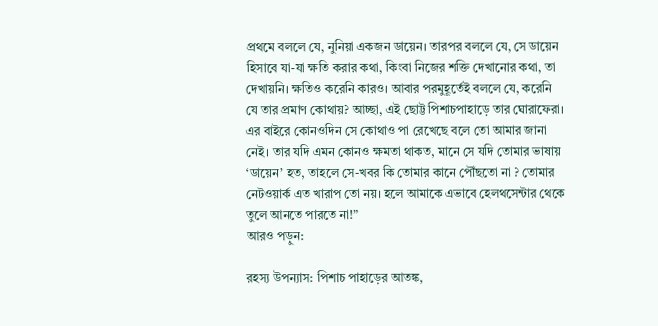প্রথমে বললে যে, নুনিয়া একজন ডায়েন। তারপর বললে যে, সে ডায়েন হিসাবে যা-যা ক্ষতি করার কথা, কিংবা নিজের শক্তি দেখানোর কথা, তা দেখায়নি। ক্ষতিও করেনি কারও। আবার পরমুহূর্তেই বললে যে, করেনি যে তার প্রমাণ কোথায়? আচ্ছা, এই ছোট্ট পিশাচপাহাড়ে তার ঘোরাফেরা। এর বাইরে কোনওদিন সে কোথাও পা রেখেছে বলে তো আমার জানা নেই। তার যদি এমন কোনও ক্ষমতা থাকত, মানে সে যদি তোমার ভাষায় ‘ডায়েন’ হত, তাহলে সে-খবর কি তোমার কানে পৌঁছতো না ? তোমার নেটওয়ার্ক এত খারাপ তো নয়। হলে আমাকে এভাবে হেলথসেন্টার থেকে তুলে আনতে পারতে না!”
আরও পড়ুন:

রহস্য উপন্যাস: পিশাচ পাহাড়ের আতঙ্ক,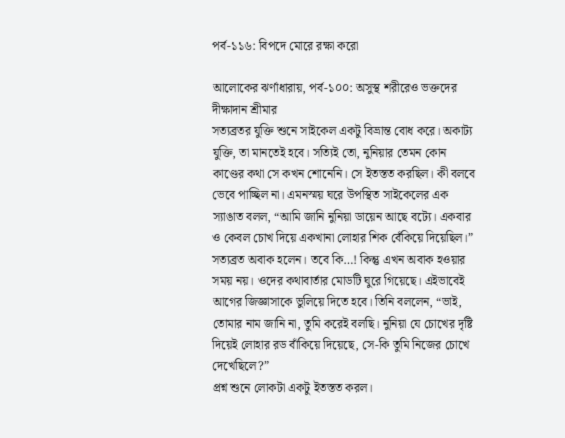পর্ব-১১৬: বিপদে মোরে রক্ষা করো

আলোকের ঝর্ণাধারায়, পর্ব-১০০: অসুস্থ শরীরেও ভক্তদের দীক্ষাদান শ্রীমার
সত্যব্রতর যুক্তি শুনে সাইকেল একটু বিভ্রান্ত বোধ করে। অকাট্য যুক্তি, তা মানতেই হবে। সত্যিই তো, নুনিয়ার তেমন কোন কাণ্ডের কথা সে কখন শোনেনি। সে ইতস্তত করছিল। কী বলবে ভেবে পাচ্ছিল না। এমনস্ময় ঘরে উপস্থিত সাইকেলের এক স্যাঙাত বলল, “আমি জানি নুনিয়া ডায়েন আছে বট্যে। একবার ও কেবল চোখ দিয়ে একখানা লোহার শিক বেঁকিয়ে দিয়েছিল।”
সত্যব্রত অবাক হলেন। তবে কি…! কিন্তু এখন অবাক হওয়ার সময় নয়। ওদের কথাবার্তার মোডটি ঘুরে গিয়েছে। এইভাবেই আগের জিজ্ঞাসাকে ভুলিয়ে দিতে হবে। তিনি বললেন, “ভাই, তোমার নাম জানি না, তুমি করেই বলছি। নুনিয়া যে চোখের দৃষ্টি দিয়েই লোহার রড বাঁকিয়ে দিয়েছে, সে-কি তুমি নিজের চোখে দেখেছিলে?”
প্রশ্ন শুনে লোকটা একটু ইতস্তত করল।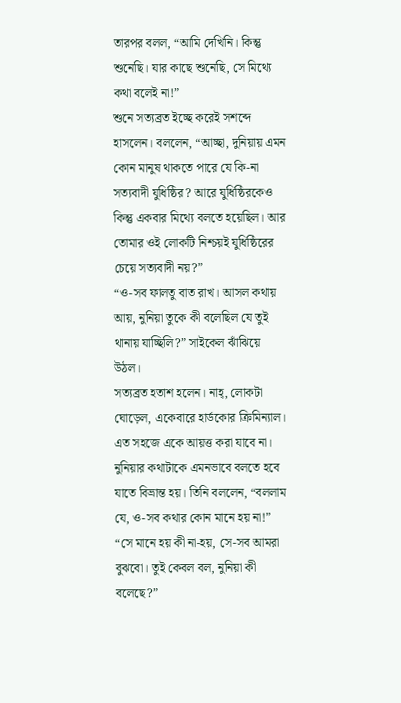তারপর বলল, “আমি দেখিনি। কিন্তু শুনেছি। যার কাছে শুনেছি, সে মিথ্যে কথা বলেই না!”
শুনে সত্যব্রত ইচ্ছে করেই সশব্দে হাসলেন। বললেন, “আচ্ছা, দুনিয়ায় এমন কোন মানুষ থাকতে পারে যে কি-না সত্যবাদী যুধিষ্ঠির? আরে যুধিষ্ঠিরকেও কিন্তু একবার মিথ্যে বলতে হয়েছিল। আর তোমার ওই লোকটি নিশ্চয়ই যুধিষ্ঠিরের চেয়ে সত্যবাদী নয়?”
“ও-সব ফালতু বাত রাখ। আসল কথায় আয়, নুনিয়া তুকে কী বলেছিল যে তুই থানায় যাচ্ছিলি?” সাইকেল ঝাঁঝিয়ে উঠল।
সত্যব্রত হতাশ হলেন। নাহ্, লোকটা ঘোড়েল, একেবারে হার্ডকোর ক্রিমিন্যাল। এত সহজে একে আয়ত্ত করা যাবে না। নুনিয়ার কথাটাকে এমনভাবে বলতে হবে যাতে বিভ্রান্ত হয়। তিনি বললেন, “বললাম যে, ও-সব কথার কোন মানে হয় না!”
“সে মানে হয় কী না-হয়, সে-সব আমরা বুঝবো। তুই কেবল বল, নুনিয়া কী বলেছে?”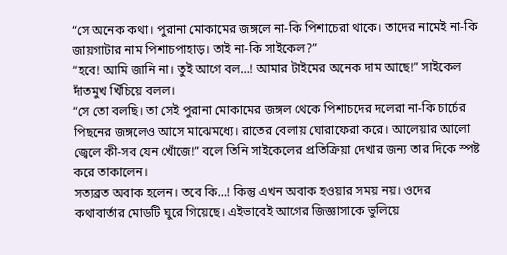“সে অনেক কথা। পুরানা মোকামের জঙ্গলে না-কি পিশাচেরা থাকে। তাদের নামেই না-কি জায়গাটার নাম পিশাচপাহাড়। তাই না-কি সাইকেল?”
“হবে! আমি জানি না। তুই আগে বল…! আমার টাইমের অনেক দাম আছে!” সাইকেল দাঁতমুখ খিঁচিয়ে বলল।
“সে তো বলছি। তা সেই পুরানা মোকামের জঙ্গল থেকে পিশাচদের দলেরা না-কি চার্চের পিছনের জঙ্গলেও আসে মাঝেমধ্যে। রাতের বেলায় ঘোরাফেরা করে। আলেয়ার আলো জ্বেলে কী-সব যেন খোঁজে!” বলে তিনি সাইকেলের প্রতিক্রিয়া দেখার জন্য তার দিকে স্পষ্ট করে তাকালেন।
সত্যব্রত অবাক হলেন। তবে কি…! কিন্তু এখন অবাক হওয়ার সময় নয়। ওদের কথাবার্তার মোডটি ঘুরে গিয়েছে। এইভাবেই আগের জিজ্ঞাসাকে ভুলিয়ে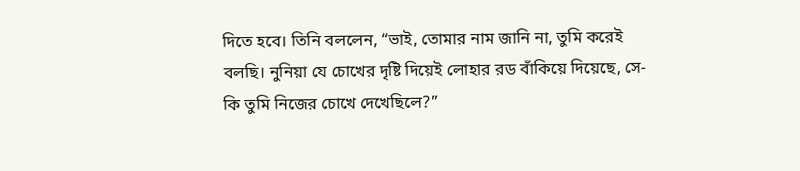দিতে হবে। তিনি বললেন, “ভাই, তোমার নাম জানি না, তুমি করেই বলছি। নুনিয়া যে চোখের দৃষ্টি দিয়েই লোহার রড বাঁকিয়ে দিয়েছে, সে-কি তুমি নিজের চোখে দেখেছিলে?”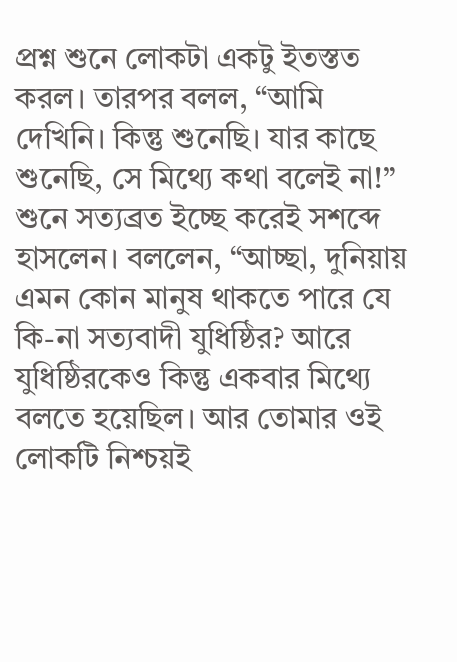প্রশ্ন শুনে লোকটা একটু ইতস্তত করল। তারপর বলল, “আমি দেখিনি। কিন্তু শুনেছি। যার কাছে শুনেছি, সে মিথ্যে কথা বলেই না!”
শুনে সত্যব্রত ইচ্ছে করেই সশব্দে হাসলেন। বললেন, “আচ্ছা, দুনিয়ায় এমন কোন মানুষ থাকতে পারে যে কি-না সত্যবাদী যুধিষ্ঠির? আরে যুধিষ্ঠিরকেও কিন্তু একবার মিথ্যে বলতে হয়েছিল। আর তোমার ওই লোকটি নিশ্চয়ই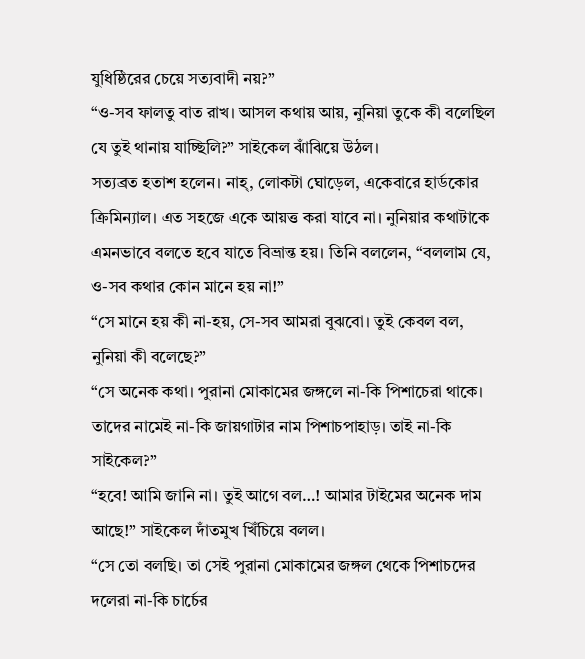যুধিষ্ঠিরের চেয়ে সত্যবাদী নয়?”
“ও-সব ফালতু বাত রাখ। আসল কথায় আয়, নুনিয়া তুকে কী বলেছিল যে তুই থানায় যাচ্ছিলি?” সাইকেল ঝাঁঝিয়ে উঠল।
সত্যব্রত হতাশ হলেন। নাহ্, লোকটা ঘোড়েল, একেবারে হার্ডকোর ক্রিমিন্যাল। এত সহজে একে আয়ত্ত করা যাবে না। নুনিয়ার কথাটাকে এমনভাবে বলতে হবে যাতে বিভ্রান্ত হয়। তিনি বললেন, “বললাম যে, ও-সব কথার কোন মানে হয় না!”
“সে মানে হয় কী না-হয়, সে-সব আমরা বুঝবো। তুই কেবল বল, নুনিয়া কী বলেছে?”
“সে অনেক কথা। পুরানা মোকামের জঙ্গলে না-কি পিশাচেরা থাকে। তাদের নামেই না-কি জায়গাটার নাম পিশাচপাহাড়। তাই না-কি সাইকেল?”
“হবে! আমি জানি না। তুই আগে বল…! আমার টাইমের অনেক দাম আছে!” সাইকেল দাঁতমুখ খিঁচিয়ে বলল।
“সে তো বলছি। তা সেই পুরানা মোকামের জঙ্গল থেকে পিশাচদের দলেরা না-কি চার্চের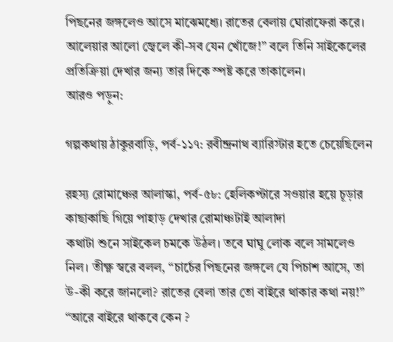পিছনের জঙ্গলেও আসে মাঝেমধ্যে। রাতের বেলায় ঘোরাফেরা করে। আলেয়ার আলো জ্বেলে কী-সব যেন খোঁজে!” বলে তিনি সাইকেলের প্রতিক্রিয়া দেখার জন্য তার দিকে স্পষ্ট করে তাকালেন।
আরও পড়ুন:

গল্পকথায় ঠাকুরবাড়ি, পর্ব-১১৭: রবীন্দ্রনাথ ব্যারিস্টার হতে চেয়েছিলেন

রহস্য রোমাঞ্চের আলাস্কা, পর্ব-৫৮: হেলিকপ্টারে সওয়ার হয়ে চূড়ার কাছাকাছি গিয়ে পাহাড় দেখার রোমাঞ্চটাই আলাদা
কথাটা শুনে সাইকেল চমকে উঠল। তবে ঘাঘু লোক বলে সামলেও নিল। তীক্ষ্ণ স্বরে বলল, “চার্চের পিছনের জঙ্গলে যে পিচাশ আসে, তা উ-কী করে জানলো? রাতের বেলা তার তো বাইরে থাকার কথা নয়!”
“আরে বাইরে থাকবে কেন ?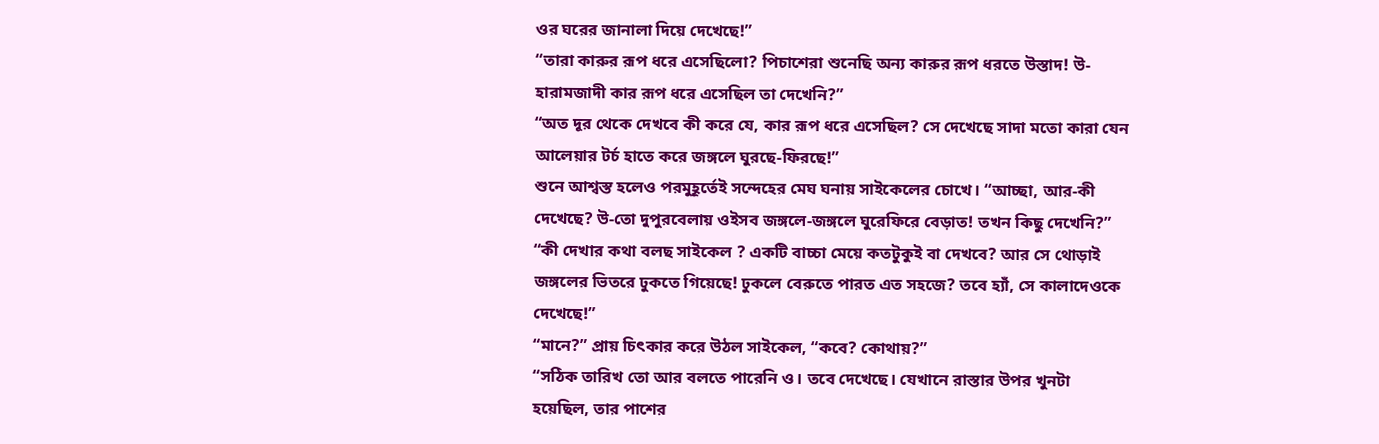ওর ঘরের জানালা দিয়ে দেখেছে!”
“তারা কারুর রূপ ধরে এসেছিলো? পিচাশেরা শুনেছি অন্য কারুর রূপ ধরতে উস্তাদ! উ-হারামজাদী কার রূপ ধরে এসেছিল তা দেখেনি?”
“অত দূর থেকে দেখবে কী করে যে, কার রূপ ধরে এসেছিল? সে দেখেছে সাদা মতো কারা যেন আলেয়ার টর্চ হাতে করে জঙ্গলে ঘুরছে-ফিরছে!”
শুনে আশ্বস্ত হলেও পরমুহূর্তেই সন্দেহের মেঘ ঘনায় সাইকেলের চোখে। “আচ্ছা, আর-কী দেখেছে? উ-তো দুপুরবেলায় ওইসব জঙ্গলে-জঙ্গলে ঘুরেফিরে বেড়াত! তখন কিছু দেখেনি?”
“কী দেখার কথা বলছ সাইকেল ? একটি বাচ্চা মেয়ে কতটুকুই বা দেখবে? আর সে থোড়াই জঙ্গলের ভিতরে ঢুকতে গিয়েছে! ঢুকলে বেরুতে পারত এত সহজে? তবে হ্যাঁ, সে কালাদেওকে দেখেছে!”
“মানে?” প্রায় চিৎকার করে উঠল সাইকেল, “কবে? কোথায়?”
“সঠিক তারিখ তো আর বলতে পারেনি ও। তবে দেখেছে। যেখানে রাস্তার উপর খুনটা হয়েছিল, তার পাশের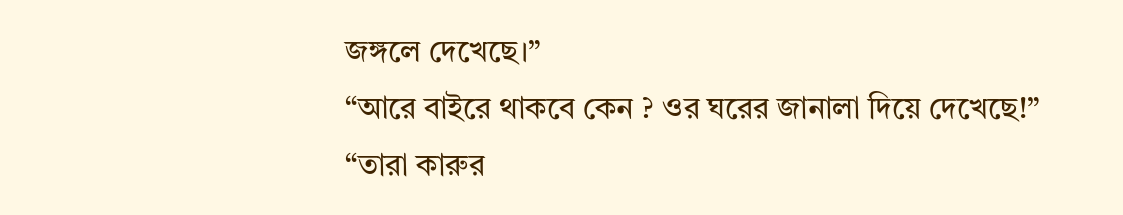জঙ্গলে দেখেছে।”
“আরে বাইরে থাকবে কেন ? ওর ঘরের জানালা দিয়ে দেখেছে!”
“তারা কারুর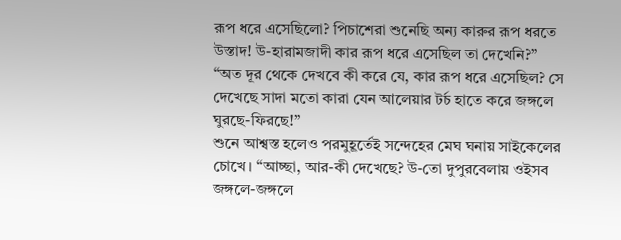রূপ ধরে এসেছিলো? পিচাশেরা শুনেছি অন্য কারুর রূপ ধরতে উস্তাদ! উ-হারামজাদী কার রূপ ধরে এসেছিল তা দেখেনি?”
“অত দূর থেকে দেখবে কী করে যে, কার রূপ ধরে এসেছিল? সে দেখেছে সাদা মতো কারা যেন আলেয়ার টর্চ হাতে করে জঙ্গলে ঘুরছে-ফিরছে!”
শুনে আশ্বস্ত হলেও পরমুহূর্তেই সন্দেহের মেঘ ঘনায় সাইকেলের চোখে। “আচ্ছা, আর-কী দেখেছে? উ-তো দুপুরবেলায় ওইসব জঙ্গলে-জঙ্গলে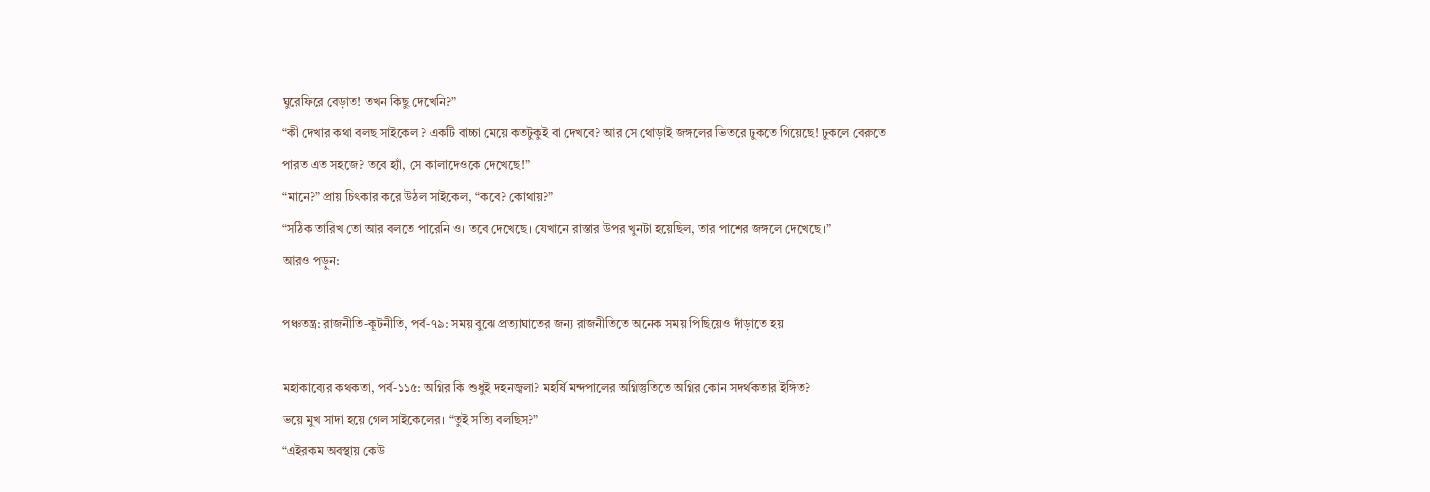ঘুরেফিরে বেড়াত! তখন কিছু দেখেনি?”
“কী দেখার কথা বলছ সাইকেল ? একটি বাচ্চা মেয়ে কতটুকুই বা দেখবে? আর সে থোড়াই জঙ্গলের ভিতরে ঢুকতে গিয়েছে! ঢুকলে বেরুতে পারত এত সহজে? তবে হ্যাঁ, সে কালাদেওকে দেখেছে!”
“মানে?” প্রায় চিৎকার করে উঠল সাইকেল, “কবে? কোথায়?”
“সঠিক তারিখ তো আর বলতে পারেনি ও। তবে দেখেছে। যেখানে রাস্তার উপর খুনটা হয়েছিল, তার পাশের জঙ্গলে দেখেছে।”
আরও পড়ুন:

পঞ্চতন্ত্র: রাজনীতি-কূটনীতি, পর্ব-৭৯: সময় বুঝে প্রত্যাঘাতের জন্য রাজনীতিতে অনেক সময় পিছিয়েও দাঁড়াতে হয়

মহাকাব্যের কথকতা, পর্ব-১১৫: অগ্নির কি শুধুই দহনজ্বলা? মহর্ষি মন্দপালের অগ্নিস্তুতিতে অগ্নির কোন সদর্থকতার ইঙ্গিত?
ভয়ে মুখ সাদা হয়ে গেল সাইকেলের। “তুই সত্যি বলছিস?”
“এইরকম অবস্থায় কেউ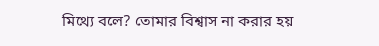মিথ্যে বলে? তোমার বিশ্বাস না করার হয়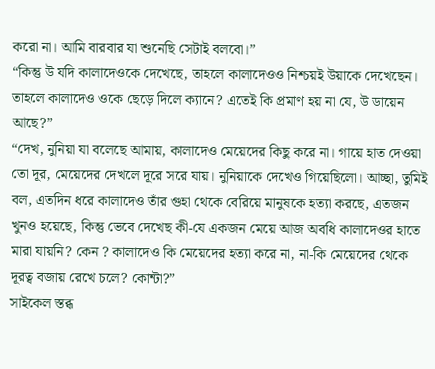করো না। আমি বারবার যা শুনেছি সেটাই বলবো।”
“কিন্তু উ যদি কালাদেওকে দেখেছে, তাহলে কালাদেওও নিশ্চয়ই উয়াকে দেখেছেন। তাহলে কালাদেও ওকে ছেড়ে দিলে ক্যানে? এতেই কি প্রমাণ হয় না যে, উ ডায়েন আছে?”
“দেখ, নুনিয়া যা বলেছে আমায়, কালাদেও মেয়েদের কিছু করে না। গায়ে হাত দেওয়া তো দূর, মেয়েদের দেখলে দূরে সরে যায়। নুনিয়াকে দেখেও গিয়েছিলো। আচ্ছা, তুমিই বল, এতদিন ধরে কালাদেও তাঁর গুহা থেকে বেরিয়ে মানুষকে হত্যা করছে, এতজন খুনও হয়েছে, কিন্তু ভেবে দেখেছ কী-যে একজন মেয়ে আজ অবধি কালাদেওর হাতে মারা যায়নি? কেন ? কালাদেও কি মেয়েদের হত্যা করে না, না-কি মেয়েদের থেকে দূরত্ব বজায় রেখে চলে? কোন্টা?”
সাইকেল স্তব্ধ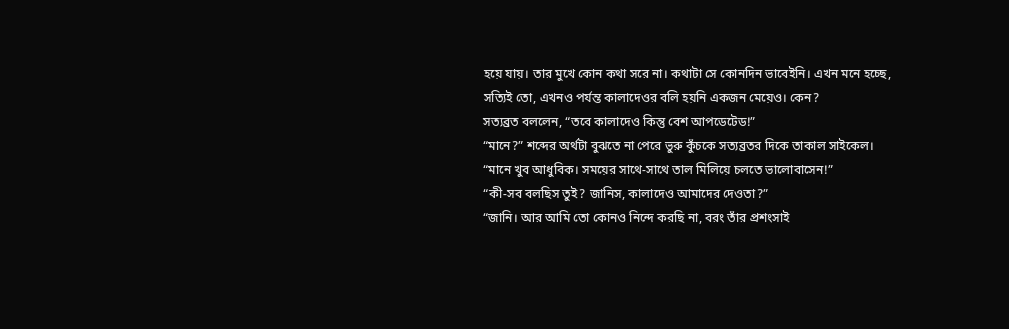হয়ে যায়। তার মুখে কোন কথা সরে না। কথাটা সে কোনদিন ভাবেইনি। এখন মনে হচ্ছে, সত্যিই তো, এখনও পর্যন্ত কালাদেওর বলি হয়নি একজন মেয়েও। কেন?
সত্যব্রত বললেন, “তবে কালাদেও কিন্তু বেশ আপডেটেড!”
“মানে?” শব্দের অর্থটা বুঝতে না পেরে ভুরু কুঁচকে সত্যব্রতর দিকে তাকাল সাইকেল।
“মানে খুব আধুবিক। সময়ের সাথে-সাথে তাল মিলিয়ে চলতে ভালোবাসেন!”
“কী-সব বলছিস তুই? জানিস, কালাদেও আমাদের দেওতা?”
“জানি। আর আমি তো কোনও নিন্দে করছি না, বরং তাঁর প্রশংসাই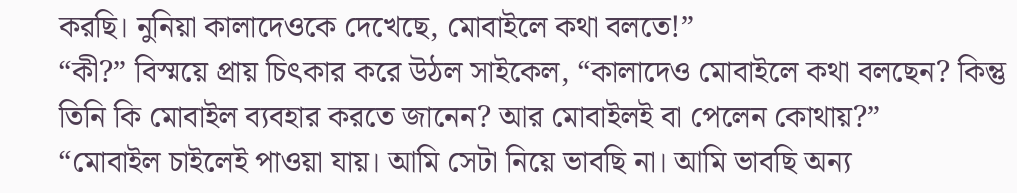করছি। নুনিয়া কালাদেওকে দেখেছে, মোবাইলে কথা বলতে!”
“কী?” বিস্ময়ে প্রায় চিৎকার করে উঠল সাইকেল, “কালাদেও মোবাইলে কথা বলছেন? কিন্তু তিনি কি মোবাইল ব্যবহার করতে জানেন? আর মোবাইলই বা পেলেন কোথায়?”
“মোবাইল চাইলেই পাওয়া যায়। আমি সেটা নিয়ে ভাবছি না। আমি ভাবছি অন্য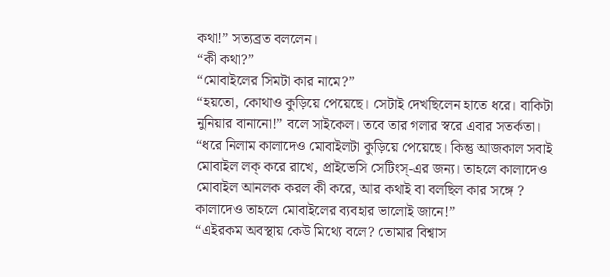কথা!” সত্যব্রত বললেন।
“কী কথা?”
“মোবাইলের সিমটা কার নামে?”
“হয়তো, কোথাও কুড়িয়ে পেয়েছে। সেটাই দেখছিলেন হাতে ধরে। বাকিটা নুনিয়ার বানানো!” বলে সাইকেল। তবে তার গলার স্বরে এবার সতর্কতা।
“ধরে নিলাম কালাদেও মোবাইলটা কুড়িয়ে পেয়েছে। কিন্তু আজকাল সবাই মোবাইল লক্ করে রাখে, প্রাইভেসি সেটিংস্-এর জন্য। তাহলে কালাদেও মোবাইল আনলক করল কী করে, আর কথাই বা বলছিল কার সঙ্গে ? কালাদেও তাহলে মোবাইলের ব্যবহার ভালোই জানে!”
“এইরকম অবস্থায় কেউ মিথ্যে বলে? তোমার বিশ্বাস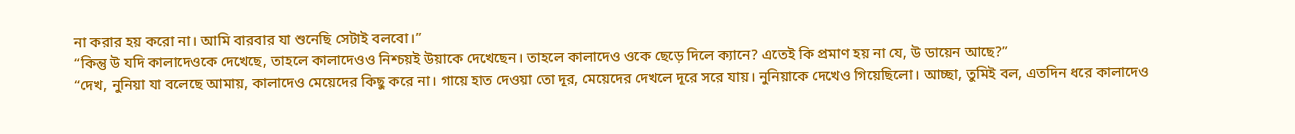না করার হয় করো না। আমি বারবার যা শুনেছি সেটাই বলবো।”
“কিন্তু উ যদি কালাদেওকে দেখেছে, তাহলে কালাদেওও নিশ্চয়ই উয়াকে দেখেছেন। তাহলে কালাদেও ওকে ছেড়ে দিলে ক্যানে? এতেই কি প্রমাণ হয় না যে, উ ডায়েন আছে?”
“দেখ, নুনিয়া যা বলেছে আমায়, কালাদেও মেয়েদের কিছু করে না। গায়ে হাত দেওয়া তো দূর, মেয়েদের দেখলে দূরে সরে যায়। নুনিয়াকে দেখেও গিয়েছিলো। আচ্ছা, তুমিই বল, এতদিন ধরে কালাদেও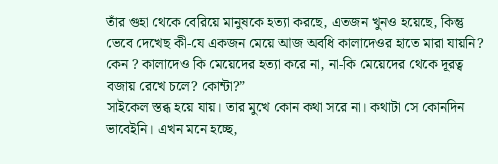তাঁর গুহা থেকে বেরিয়ে মানুষকে হত্যা করছে, এতজন খুনও হয়েছে, কিন্তু ভেবে দেখেছ কী-যে একজন মেয়ে আজ অবধি কালাদেওর হাতে মারা যায়নি? কেন ? কালাদেও কি মেয়েদের হত্যা করে না, না-কি মেয়েদের থেকে দূরত্ব বজায় রেখে চলে? কোন্টা?”
সাইকেল স্তব্ধ হয়ে যায়। তার মুখে কোন কথা সরে না। কথাটা সে কোনদিন ভাবেইনি। এখন মনে হচ্ছে,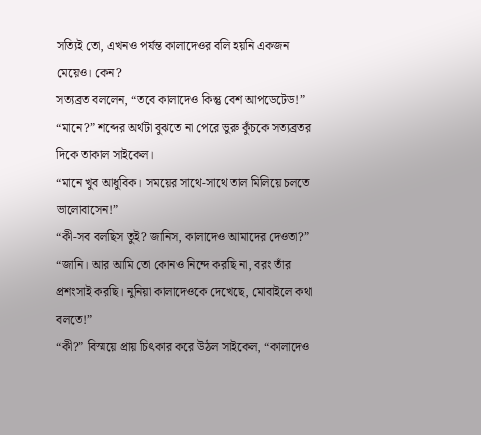সত্যিই তো, এখনও পর্যন্ত কালাদেওর বলি হয়নি একজন মেয়েও। কেন?
সত্যব্রত বললেন, “তবে কালাদেও কিন্তু বেশ আপডেটেড!”
“মানে?” শব্দের অর্থটা বুঝতে না পেরে ভুরু কুঁচকে সত্যব্রতর দিকে তাকাল সাইকেল।
“মানে খুব আধুবিক। সময়ের সাথে-সাথে তাল মিলিয়ে চলতে ভালোবাসেন!”
“কী-সব বলছিস তুই? জানিস, কালাদেও আমাদের দেওতা?”
“জানি। আর আমি তো কোনও নিন্দে করছি না, বরং তাঁর প্রশংসাই করছি। নুনিয়া কালাদেওকে দেখেছে, মোবাইলে কথা বলতে!”
“কী?” বিস্ময়ে প্রায় চিৎকার করে উঠল সাইকেল, “কালাদেও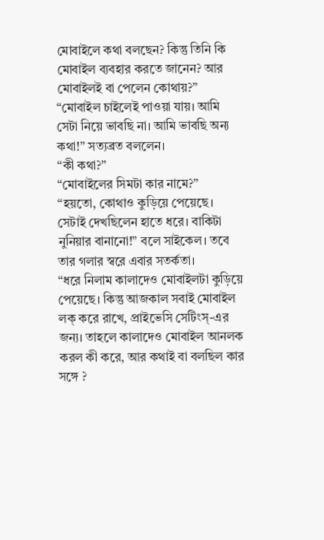মোবাইলে কথা বলছেন? কিন্তু তিনি কি মোবাইল ব্যবহার করতে জানেন? আর মোবাইলই বা পেলেন কোথায়?”
“মোবাইল চাইলেই পাওয়া যায়। আমি সেটা নিয়ে ভাবছি না। আমি ভাবছি অন্য কথা!” সত্যব্রত বললেন।
“কী কথা?”
“মোবাইলের সিমটা কার নামে?”
“হয়তো, কোথাও কুড়িয়ে পেয়েছে। সেটাই দেখছিলেন হাতে ধরে। বাকিটা নুনিয়ার বানানো!” বলে সাইকেল। তবে তার গলার স্বরে এবার সতর্কতা।
“ধরে নিলাম কালাদেও মোবাইলটা কুড়িয়ে পেয়েছে। কিন্তু আজকাল সবাই মোবাইল লক্ করে রাখে, প্রাইভেসি সেটিংস্-এর জন্য। তাহলে কালাদেও মোবাইল আনলক করল কী করে, আর কথাই বা বলছিল কার সঙ্গে ?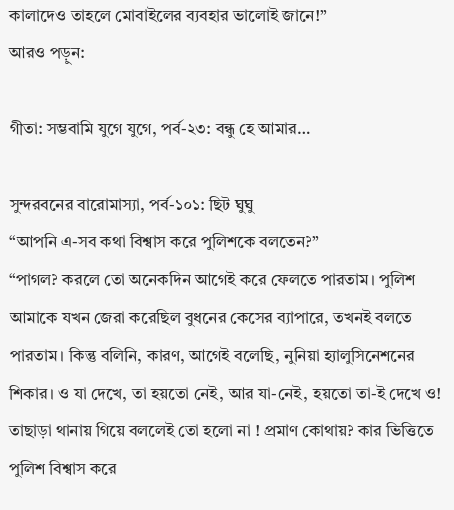কালাদেও তাহলে মোবাইলের ব্যবহার ভালোই জানে!”
আরও পড়ুন:

গীতা: সম্ভবামি যুগে যুগে, পর্ব-২৩: বন্ধু হে আমার…

সুন্দরবনের বারোমাস্যা, পর্ব-১০১: ছিট ঘুঘু
“আপনি এ-সব কথা বিশ্বাস করে পুলিশকে বলতেন?”
“পাগল? করলে তো অনেকদিন আগেই করে ফেলতে পারতাম। পুলিশ আমাকে যখন জেরা করেছিল বুধনের কেসের ব্যাপারে, তখনই বলতে পারতাম। কিন্তু বলিনি, কারণ, আগেই বলেছি, নুনিয়া হ্যালুসিনেশনের শিকার। ও যা দেখে, তা হয়তো নেই, আর যা-নেই, হয়তো তা-ই দেখে ও! তাছাড়া থানায় গিয়ে বললেই তো হলো না ! প্রমাণ কোথায়? কার ভিত্তিতে পুলিশ বিশ্বাস করে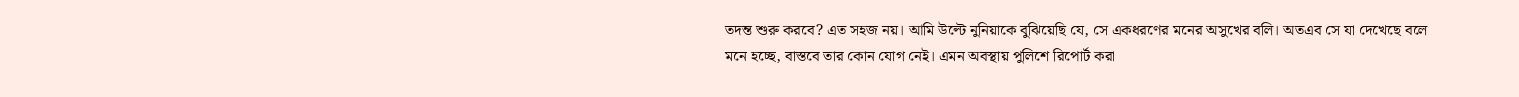তদন্ত শুরু করবে? এত সহজ নয়। আমি উল্টে নুনিয়াকে বুঝিয়েছি যে, সে একধরণের মনের অসুখের বলি। অতএব সে যা দেখেছে বলে মনে হচ্ছে, বাস্তবে তার কোন যোগ নেই। এমন অবস্থায় পুলিশে রিপোর্ট করা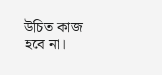উচিত কাজ হবে না।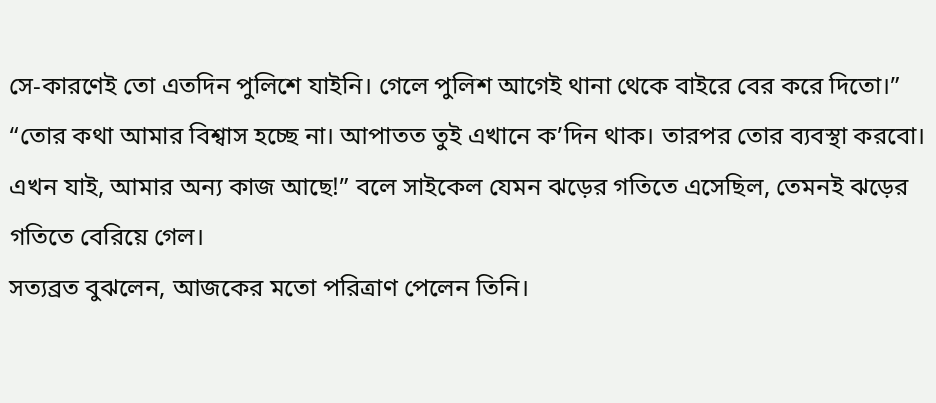সে-কারণেই তো এতদিন পুলিশে যাইনি। গেলে পুলিশ আগেই থানা থেকে বাইরে বের করে দিতো।”
“তোর কথা আমার বিশ্বাস হচ্ছে না। আপাতত তুই এখানে ক’দিন থাক। তারপর তোর ব্যবস্থা করবো। এখন যাই, আমার অন্য কাজ আছে!” বলে সাইকেল যেমন ঝড়ের গতিতে এসেছিল, তেমনই ঝড়ের গতিতে বেরিয়ে গেল।
সত্যব্রত বুঝলেন, আজকের মতো পরিত্রাণ পেলেন তিনি।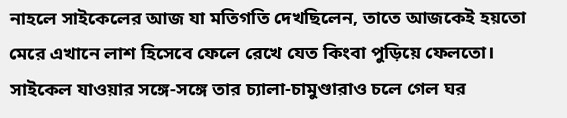নাহলে সাইকেলের আজ যা মতিগতি দেখছিলেন, তাতে আজকেই হয়তো মেরে এখানে লাশ হিসেবে ফেলে রেখে যেত কিংবা পুড়িয়ে ফেলতো।
সাইকেল যাওয়ার সঙ্গে-সঙ্গে তার চ্যালা-চামুণ্ডারাও চলে গেল ঘর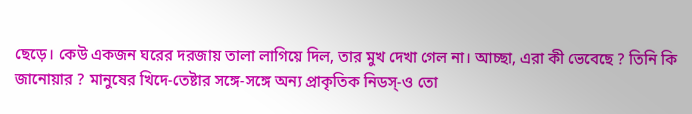ছেড়ে। কেউ একজন ঘরের দরজায় তালা লাগিয়ে দিল, তার মুখ দেখা গেল না। আচ্ছা, এরা কী ভেবেছে ? তিনি কি জানোয়ার ? মানুষের খিদে-তেষ্টার সঙ্গে-সঙ্গে অন্য প্রাকৃতিক নিডস্-ও তো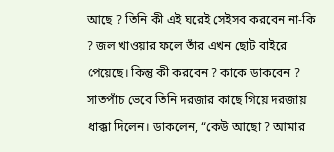আছে ? তিনি কী এই ঘরেই সেইসব করবেন না-কি ? জল খাওয়ার ফলে তাঁর এখন ছোট বাইরে পেয়েছে। কিন্তু কী করবেন ? কাকে ডাকবেন ? সাতপাঁচ ভেবে তিনি দরজার কাছে গিয়ে দরজায় ধাক্কা দিলেন। ডাকলেন, “কেউ আছো ? আমার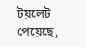টয়লেট পেয়েছে,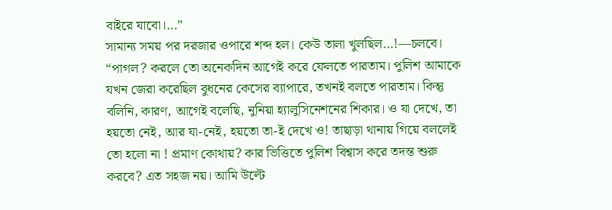বাইরে যাবো।…”
সামান্য সময় পর দরজার ওপারে শব্দ হল। কেউ তালা খুলছিল…!—চলবে।
“পাগল? করলে তো অনেকদিন আগেই করে ফেলতে পারতাম। পুলিশ আমাকে যখন জেরা করেছিল বুধনের কেসের ব্যাপারে, তখনই বলতে পারতাম। কিন্তু বলিনি, কারণ, আগেই বলেছি, নুনিয়া হ্যালুসিনেশনের শিকার। ও যা দেখে, তা হয়তো নেই, আর যা-নেই, হয়তো তা-ই দেখে ও! তাছাড়া থানায় গিয়ে বললেই তো হলো না ! প্রমাণ কোথায়? কার ভিত্তিতে পুলিশ বিশ্বাস করে তদন্ত শুরু করবে? এত সহজ নয়। আমি উল্টে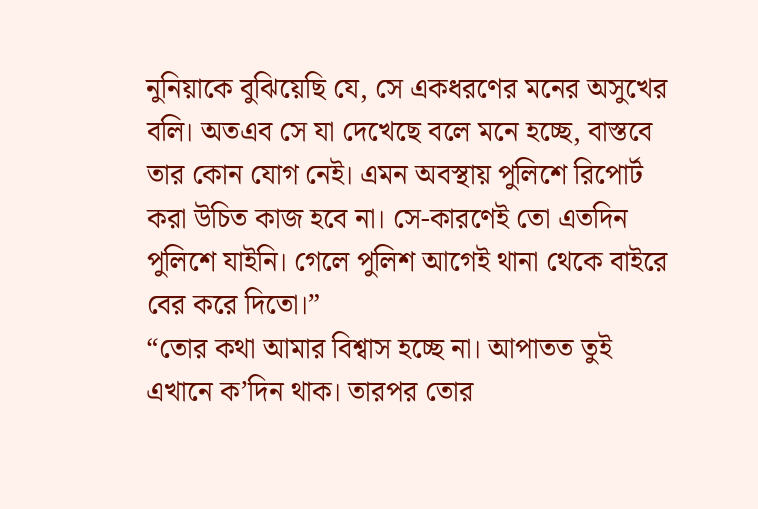নুনিয়াকে বুঝিয়েছি যে, সে একধরণের মনের অসুখের বলি। অতএব সে যা দেখেছে বলে মনে হচ্ছে, বাস্তবে তার কোন যোগ নেই। এমন অবস্থায় পুলিশে রিপোর্ট করা উচিত কাজ হবে না। সে-কারণেই তো এতদিন পুলিশে যাইনি। গেলে পুলিশ আগেই থানা থেকে বাইরে বের করে দিতো।”
“তোর কথা আমার বিশ্বাস হচ্ছে না। আপাতত তুই এখানে ক’দিন থাক। তারপর তোর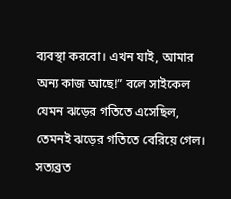ব্যবস্থা করবো। এখন যাই, আমার অন্য কাজ আছে!” বলে সাইকেল যেমন ঝড়ের গতিতে এসেছিল, তেমনই ঝড়ের গতিতে বেরিয়ে গেল।
সত্যব্রত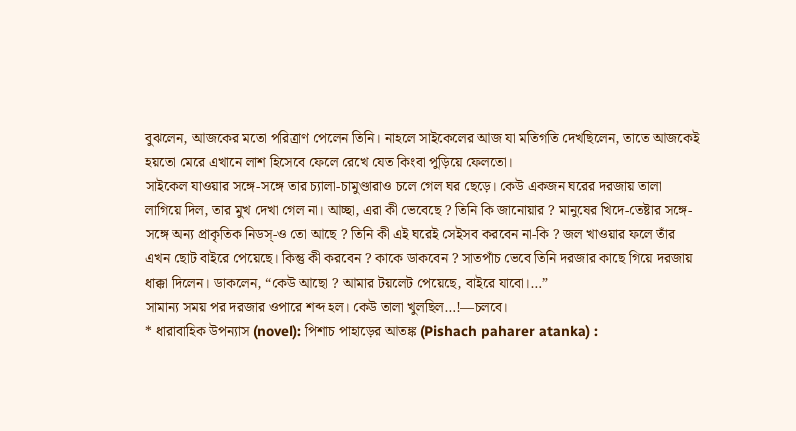বুঝলেন, আজকের মতো পরিত্রাণ পেলেন তিনি। নাহলে সাইকেলের আজ যা মতিগতি দেখছিলেন, তাতে আজকেই হয়তো মেরে এখানে লাশ হিসেবে ফেলে রেখে যেত কিংবা পুড়িয়ে ফেলতো।
সাইকেল যাওয়ার সঙ্গে-সঙ্গে তার চ্যালা-চামুণ্ডারাও চলে গেল ঘর ছেড়ে। কেউ একজন ঘরের দরজায় তালা লাগিয়ে দিল, তার মুখ দেখা গেল না। আচ্ছা, এরা কী ভেবেছে ? তিনি কি জানোয়ার ? মানুষের খিদে-তেষ্টার সঙ্গে-সঙ্গে অন্য প্রাকৃতিক নিডস্-ও তো আছে ? তিনি কী এই ঘরেই সেইসব করবেন না-কি ? জল খাওয়ার ফলে তাঁর এখন ছোট বাইরে পেয়েছে। কিন্তু কী করবেন ? কাকে ডাকবেন ? সাতপাঁচ ভেবে তিনি দরজার কাছে গিয়ে দরজায় ধাক্কা দিলেন। ডাকলেন, “কেউ আছো ? আমার টয়লেট পেয়েছে, বাইরে যাবো।…”
সামান্য সময় পর দরজার ওপারে শব্দ হল। কেউ তালা খুলছিল…!—চলবে।
* ধারাবাহিক উপন্যাস (novel): পিশাচ পাহাড়ের আতঙ্ক (Pishach paharer atanka) :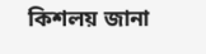কিশলয় জানা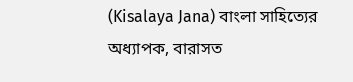(Kisalaya Jana) বাংলা সাহিত্যের অধ্যাপক, বারাসত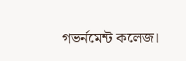গভর্নমেন্ট কলেজ।